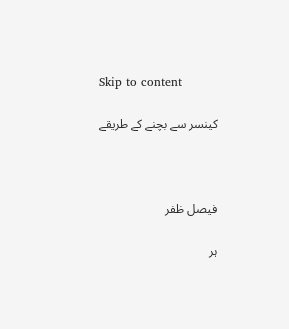Skip to content

کينسر سے بچنے کے طريقے



فیصل ظفر

ہر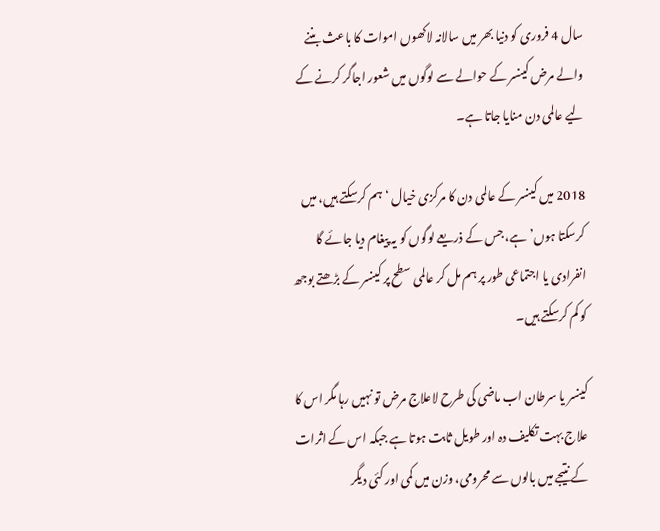سال 4 فروری کو دنیا بھر میں سالانہ لاکھوں اموات کا باعث بننے والے مرض کینسر کے حوالے سے لوگوں میں شعور اجاگر کرنے کے لیے عالمی دن منایا جاتا ہے۔

2018 میں کینسر کے عالمی دن کا مرکزی خیال ‘ ہم کرسکتے ہیں، میں کرسکتا ہوں’ ہے، جس کے ذریعے لوگوں کو یہ پیغام دیا جائے گا انفرادی یا اجتماعی طور پر ہم مل کر عالمی سطح پر کینسر کے بڑھتے بوجھ کو کم کرسکتے ہیں۔

کینسر یا سرطان اب ماضی کی طرح لاعلاج مرض تو نہیں رہا مگر اس کا علاج بہت تکلیف دہ اور طویل ثابت ہوتا ہے جبکہ اس کے اثرات کے نتیجے میں بالوں سے محرومی، وزن میں کمی اور کئی دیگر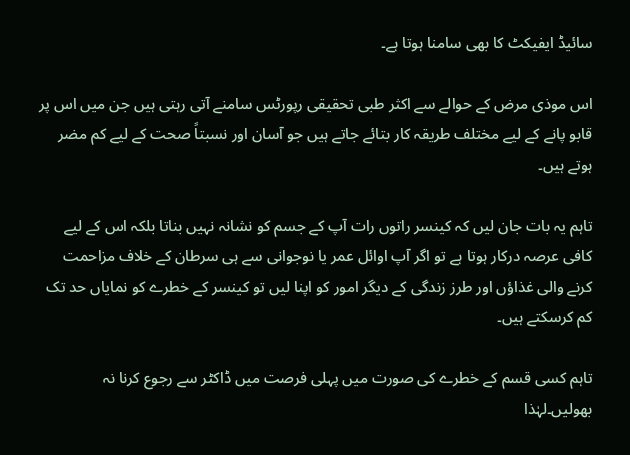سائیڈ ایفیکٹ کا بھی سامنا ہوتا ہے۔

اس موذی مرض کے حوالے سے اکثر طبی تحقیقی رپورٹس سامنے آتی رہتی ہیں جن میں اس پر قابو پانے کے لیے مختلف طریقہ کار بتائے جاتے ہیں جو آسان اور نسبتاً صحت کے لیے کم مضر ہوتے ہیں۔

تاہم یہ بات جان لیں کہ کینسر راتوں رات آپ کے جسم کو نشانہ نہیں بناتا بلکہ اس کے لیے کافی عرصہ درکار ہوتا ہے تو اگر آپ اوائل عمر یا نوجوانی سے ہی سرطان کے خلاف مزاحمت کرنے والی غذاؤں اور طرز زندگی کے دیگر امور کو اپنا لیں تو کینسر کے خطرے کو نمایاں حد تک کم کرسکتے ہیں۔

تاہم کسی قسم کے خطرے کی صورت میں پہلی فرصت میں ڈاکٹر سے رجوع کرنا نہ بھولیں۔لہٰذا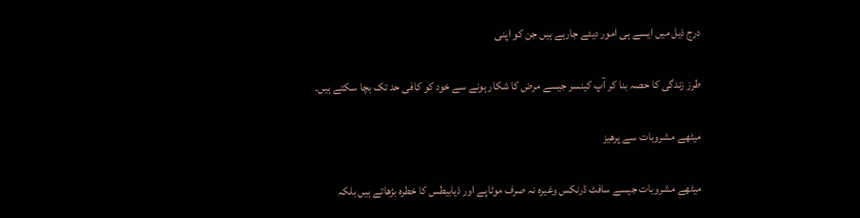درج ذیل میں ایسے ہی امور دیئے جارہے ہیں جن کو اپنی

طرز زندگی کا حصہ بنا کر آپ کینسر جیسے مرض کا شکار ہونے سے خود کو کافی حد تک بچا سکتے ہیں۔

ميٹھے مشروبات سے پرھيز

میٹھے مشروبات جیسے سافٹ ڈرنکس وغیرہ نہ صرف موٹاپے اور ذیابیطس کا خطرہ بڑھاتے ہیں بلکہ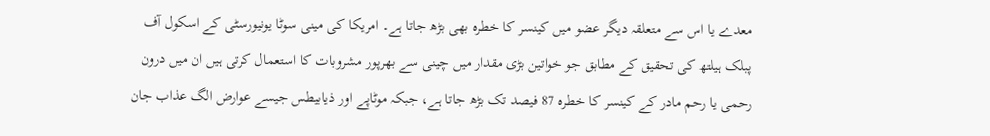معدے یا اس سے متعلقہ دیگر عضو میں کینسر کا خطرہ بھی بڑھ جاتا ہے۔ امریکا کی مینی سوٹا یونیورسٹی کے اسکول آف پبلک ہیلتھ کی تحقیق کے مطابق جو خواتین بڑی مقدار میں چینی سے بھرپور مشروبات کا استعمال کرتی ہیں ان میں درون رحمی یا رحم مادر کے کینسر کا خطرہ 87 فیصد تک بڑھ جاتا ہے، جبکہ موٹاپے اور ذیابیطس جیسے عوارض الگ عذاب جان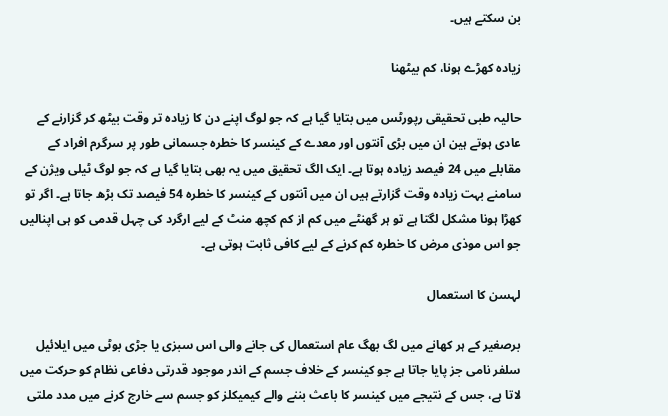بن سکتے ہیں۔

زیادہ کھڑے ہونا، کم بیٹھنا

حالیہ طبی تحقیقی رپورٹس میں بتایا گیا ہے کہ جو لوگ اپنے دن کا زیادہ تر وقت بیٹھ کر گزارنے کے عادی ہوتے ہین ان میں بڑی آنتوں اور معدے کے کینسر کا خطرہ جسمانی طور پر سرگرم افراد کے مقابلے میں 24 فیصد زیادہ ہوتا ہے۔ ایک الگ تحقیق میں یہ بھی بتایا گیا ہے کہ جو لوگ ٹیلی ویژن کے سامنے بہت زیادہ وقت گزارتے ہیں ان میں آنتوں کے کینسر کا خطرہ 54 فیصد تک بڑھ جاتا ہے۔ اگر تو کھڑا ہونا مشکل لگتا ہے تو ہر گھنٹے میں کم از کم کچھ منٹ کے لیے ارگرد کی چہل قدمی کو ہی اپنالیں جو اس موذی مرض کا خطرہ کم کرنے کے لیے کافی ثابت ہوتی ہے۔

لہسن کا استعمال

برصغیر کے ہر کھانے میں لگ بھگ عام استعمال کی جانے والی اس سبزی یا جڑی بوٹی میں ایلائیل سلفر نامی جز پایا جاتا ہے جو کینسر کے خلاف جسم کے اندر موجود قدرتی دفاعی نظام کو حرکت میں لاتا ہے، جس کے نتیجے میں کینسر کا باعث بننے والے کیمیکلز کو جسم سے خارج کرنے میں مدد ملتی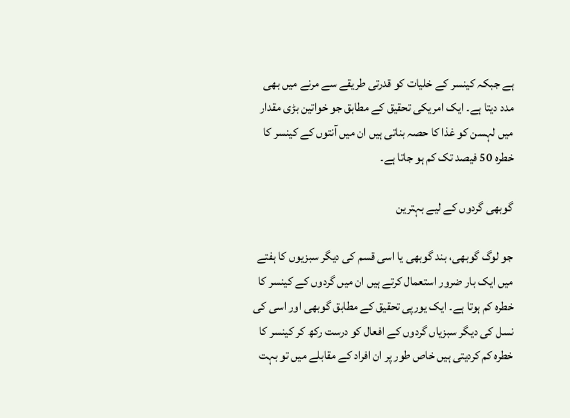ہے جبکہ کینسر کے خلیات کو قدرتی طریقے سے مرنے میں بھی مدد دیتا ہے۔ ایک امریکی تحقیق کے مطابق جو خواتین بڑی مقدار میں لہسن کو غذا کا حصہ بناتی ہیں ان میں آنتوں کے کینسر کا خطرہ 50 فیصد تک کم ہو جاتا ہے۔

گوبھی گردوں کے لیے بہترین

جو لوگ گوبھی، بند گوبھی یا اسی قسم کی دیگر سبزیوں کا ہفتے میں ایک بار ضرور استعمال کرتے ہیں ان میں گردوں کے کینسر کا خطرہ کم ہوتا ہے۔ ایک یورپی تحقیق کے مطابق گوبھی اور اسی کی نسل کی دیگر سبزیاں گردوں کے افعال کو درست رکھ کر کینسر کا خطرہ کم کردیتی ہیں خاص طور پر ان افراد کے مقابلے میں تو بہت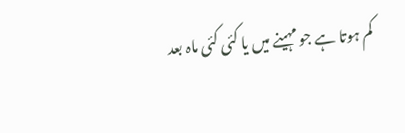کم ہوتا ہے جو مہینے میں یا کئی کئی ماہ بعد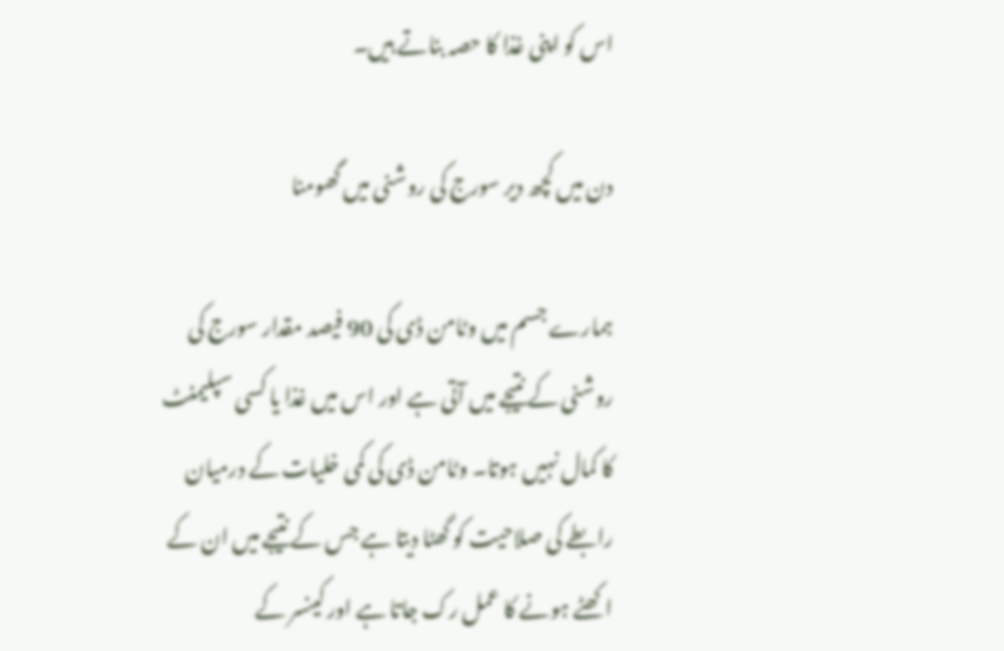اس کو اپنی غذا کا حصہ بناتے ہیں۔

دن میں کچھ دیر سورج کی روشنی میں گھومنا

ہمارے جسم میں وٹامن ڈی کی 90 فیصد مقدار سورج کی روشنی کے نتیجے میں آتی ہے اور اس میں غذا یا کسی سپلیمنٹ کا کمال نہیں ہوتا۔ وٹامن ڈی کی کمی خلیات کے درمیان رابطے کی صلاحیت کو گھٹا دیتا ہے جس کے نتیجے میں ان کے اکھٹے ہونے کا عمل رک جاتا ہے اور کینسر کے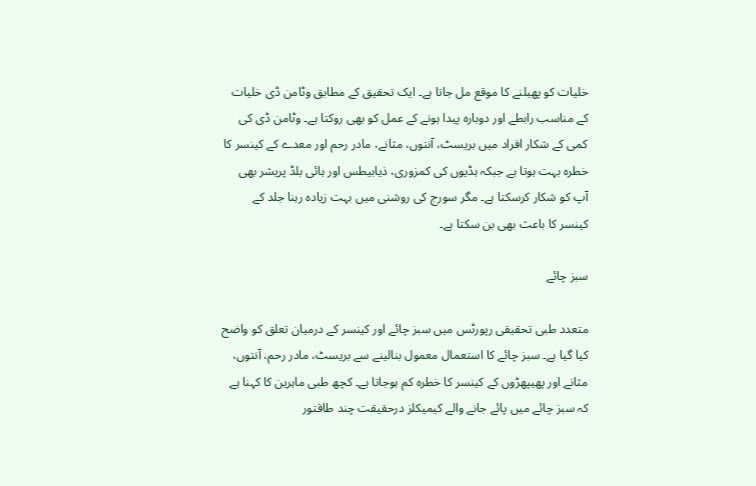خلیات کو پھیلنے کا موقع مل جاتا ہے۔ ایک تحقیق کے مطابق وٹامن ڈی خلیات کے مناسب رابطے اور دوبارہ پیدا ہونے کے عمل کو بھی روکتا ہے۔ وٹامن ڈی کی کمی کے شکار افراد میں بریسٹ، آنتوں، مثانے، مادر رحم اور معدے کے کینسر کا خطرہ بہت ہوتا ہے جبکہ ہڈیوں کی کمزوری، ذیابیطس اور ہائی بلڈ پریشر بھی آپ کو شکار کرسکتا ہے۔ مگر سورج کی روشنی میں بہت زیادہ رہنا جلد کے کینسر کا باعث بھی بن سکتا ہے۔

سبز چائے

متعدد طبی تحقیقی رپورٹس میں سبز چائے اور کینسر کے درمیان تعلق کو واضح کیا گیا ہے۔ سبز چائے کا استعمال معمول بنالینے سے بریسٹ، مادر رحم، آنتوں، مثانے اور پھیپھڑوں کے کینسر کا خطرہ کم ہوجاتا ہے۔ کچھ طبی ماہرین کا کہنا ہے کہ سبز چائے میں پائے جانے والے کیمیکلز درحقیقت چند طاقتور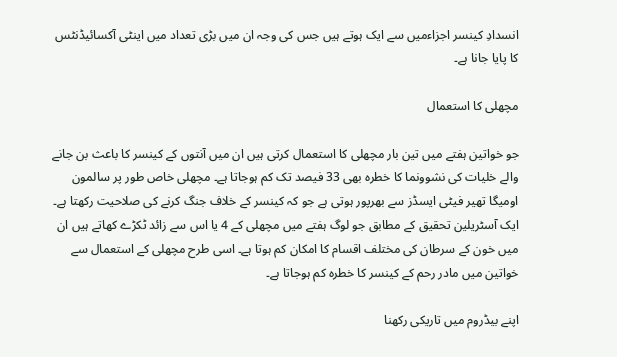انسدادِ کینسر اجزاءمیں سے ایک ہوتے ہیں جس کی وجہ ان میں بڑی تعداد میں اینٹی آکسائیڈنٹس کا پایا جانا ہے۔

مچھلی کا استعمال

جو خواتین ہفتے میں تین بار مچھلی کا استعمال کرتی ہیں ان میں آنتوں کے کینسر کا باعث بن جانے والے خلیات کی نشوونما کا خطرہ بھی 33 فیصد تک کم ہوجاتا ہے۔ مچھلی خاص طور پر سالمون اومیگا تھیر فیٹی ایسڈز سے بھرپور ہوتی ہے جو کہ کینسر کے خلاف جنگ کرنے کی صلاحیت رکھتا ہے۔ ایک آسٹریلین تحقیق کے مطابق جو لوگ ہفتے میں مچھلی کے 4 یا اس سے زائد ٹکڑے کھاتے ہیں ان میں خون کے سرطان کی مختلف اقسام کا امکان کم ہوتا ہے۔ اسی طرح مچھلی کے استعمال سے خواتین میں مادر رحم کے کینسر کا خطرہ کم ہوجاتا ہے۔

اپنے بیڈروم میں تاریکی رکھنا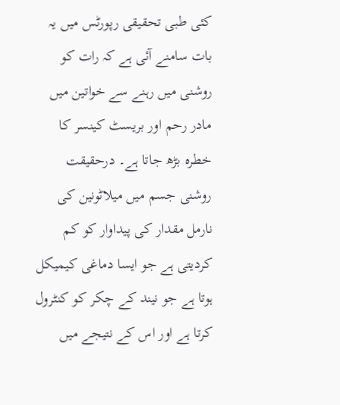کئی طبی تحقیقی رپورٹس میں یہ بات سامنے آئی ہے کہ رات کو روشنی میں رہنے سے خواتین میں مادر رحم اور بریسٹ کینسر کا خطرہ بڑھ جاتا ہے۔ درحقیقت روشنی جسم میں میلاٹونین کی نارمل مقدار کی پیداوار کو کم کردیتی ہے جو ایسا دماغی کیمیکل ہوتا ہے جو نیند کے چکر کو کنٹرول کرتا ہے اور اس کے نتیجے میں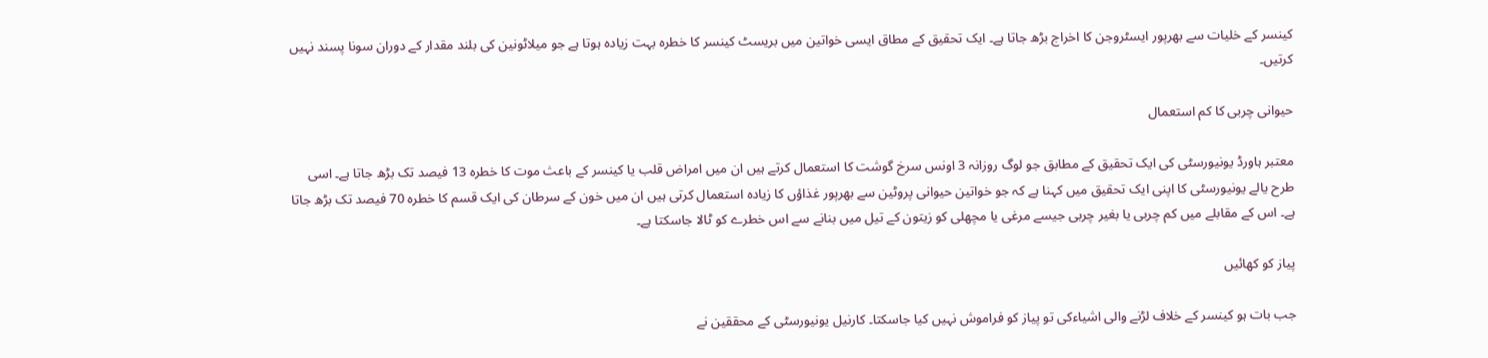کینسر کے خلیات سے بھرپور ایسٹروجن کا اخراج بڑھ جاتا ہے۔ ایک تحقیق کے مطاق ایسی خواتین میں بریسٹ کینسر کا خطرہ بہت زیادہ ہوتا ہے جو میلاٹونین کی بلند مقدار کے دوران سونا پسند نہیں کرتیں۔

حیوانی چربی کا کم استعمال

معتبر ہاورڈ یونیورسٹی کی ایک تحقیق کے مطابق جو لوگ روزانہ 3 اونس سرخ گوشت کا استعمال کرتے ہیں ان میں امراض قلب یا کینسر کے باعث موت کا خطرہ 13 فیصد تک بڑھ جاتا ہے۔ اسی طرح یالے یونیورسٹی کا اپنی ایک تحقیق میں کہنا ہے کہ جو خواتین حیوانی پروٹین سے بھرپور غذاؤں کا زیادہ استعمال کرتی ہیں ان میں خون کے سرطان کی ایک قسم کا خطرہ 70 فیصد تک بڑھ جاتا ہے۔ اس کے مقابلے میں کم چربی یا بغیر چربی جیسے مرغی یا مچھلی کو زیتون کے تیل میں بنانے سے اس خطرے کو ٹالا جاسکتا ہے۔

پیاز کو کھائیں

جب بات ہو کینسر کے خلاف لڑنے والی اشیاءکی تو پیاز کو فراموش نہیں کیا جاسکتا۔ کارنیل یونیورسٹی کے محققین نے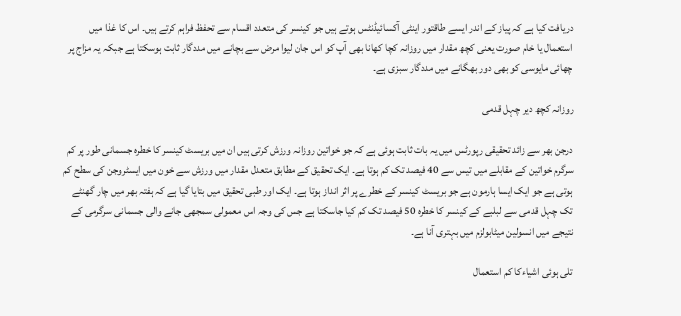دریافت کیا ہے کہ پیاز کے اندر ایسے طاقتور اینٹی آکسائیڈنٹس ہوتے ہیں جو کینسر کی متعدد اقسام سے تحفظ فراہم کرتے ہیں۔ اس کا غذا میں استعمال یا خام صورت یعنی کچھ مقدار میں روزانہ کچا کھانا بھی آپ کو اس جان لیوا مرض سے بچانے میں مددگار ثابت ہوسکتا ہے جبکہ یہ مزاج پر چھائی مایوسی کو بھی دور بھگانے میں مددگار سبزی ہے۔

روزانہ کچھ دیر چہل قدمی

درجن بھر سے زائد تحقیقی رپورٹس میں یہ بات ثابت ہوئی ہے کہ جو خواتین روزانہ ورزش کرتی ہیں ان میں بریسٹ کینسر کا خطرہ جسمانی طور پر کم سرگرم خواتین کے مقابلے میں تیس سے 40 فیصد تک کم ہوتا ہے۔ ایک تحقیق کے مطابق متعدل مقدار میں ورزش سے خون میں ایسٹروجن کی سطح کم ہوتی ہے جو ایک ایسا ہارمون ہے جو بریسٹ کینسر کے خطرے پر اثر انداز ہوتا ہے۔ ایک اور طبی تحقیق میں بتایا گیا ہے کہ ہفتہ بھر میں چار گھنٹے تک چہل قدمی سے لبلبے کے کینسر کا خطرہ 50 فیصد تک کم کیا جاسکتا ہے جس کی وجہ اس معمولی سمجھی جانے والی جسمانی سرگرمی کے نتیجے میں انسولین میٹابولزم میں بہتری آنا ہے۔

تلی ہوئی اشیاءکا کم استعمال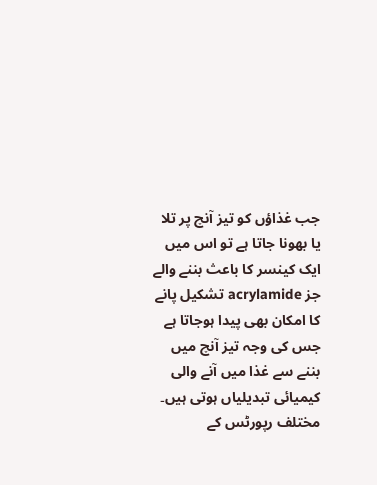جب غذاؤں کو تیز آنچ پر تلا یا بھونا جاتا ہے تو اس میں ایک کینسر کا باعث بننے والے جز acrylamide تشکیل پانے کا امکان بھی پیدا ہوجاتا ہے جس کی وجہ تیز آنچ میں بننے سے غذا میں آنے والی کیمیائی تبدیلیاں ہوتی ہیں۔ مختلف رپورٹس کے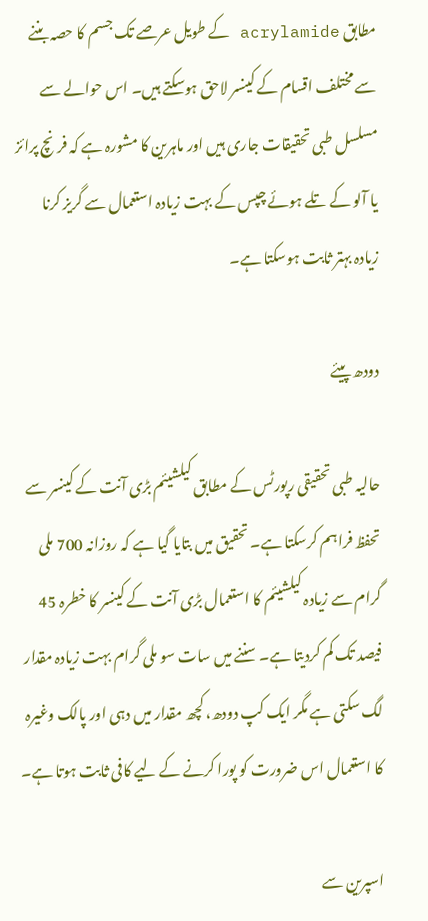مطابق acrylamide کے طویل عرصے تک جسم کا حصہ بننے سے مختلف اقسام کے کینسر لاحق ہوسکتے ہیں۔ اس حوالے سے مسلسل طبی تحقیقات جاری ہیں اور ماہرین کا مشورہ ہے کہ فرنچ پرائز یا آلو کے تلے ہوئے چپس کے بہت زیادہ استعمال سے گریز کرنا زیادہ بہتر ثابت ہوسکتا ہے۔

دودھ پیئے

حالیہ طبی تحقیقی رپورٹس کے مطابق کیلشیئم بڑی آنت کے کینسر سے تحفظ فراہم کرسکتا ہے۔ تحقیق میں بتایا گیا ہے کہ روزانہ 700 ملی گرام سے زیادہ کیلشیئم کا استعمال بڑی آنت کے کینسر کا خطرہ 45 فیصد تک کم کردیتا ہے۔ سننے میں سات سو ملی گرام بہت زیادہ مقدار لگ سکتی ہے مگر ایک کپ دودھ، کچھ مقدار میں دہی اور پالک وغیرہ کا استعمال اس ضرورت کو پورا کرنے کے لیے کافی ثابت ہوتا ہے۔

اسپرین سے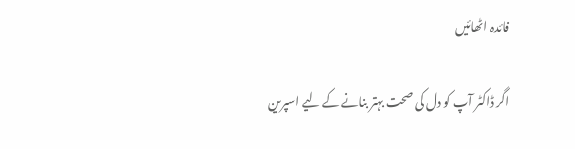فائدہ اٹھائیں

اگر ڈاکٹر آپ کو دل کی صحت بہتر بنانے کے لیے اسپرین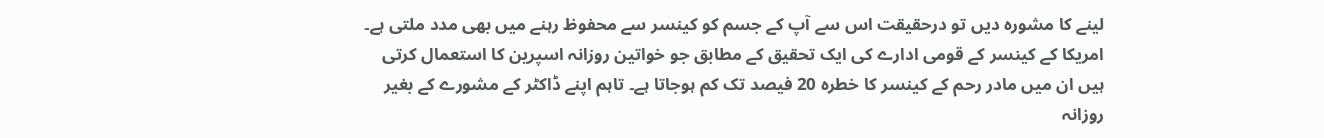لینے کا مشورہ دیں تو درحقیقت اس سے آپ کے جسم کو کینسر سے محفوظ رہنے میں بھی مدد ملتی ہے۔ امریکا کے کینسر کے قومی ادارے کی ایک تحقیق کے مطابق جو خواتین روزانہ اسپرین کا استعمال کرتی ہیں ان میں مادر رحم کے کینسر کا خطرہ 20 فیصد تک کم ہوجاتا ہے۔ تاہم اپنے ڈاکٹر کے مشورے کے بغیر روزانہ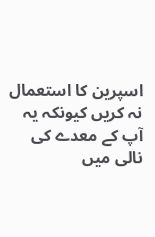اسپرین کا استعمال نہ کریں کیونکہ یہ آپ کے معدے کی نالی میں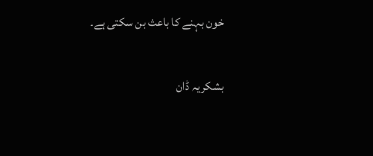خون بہنے کا باعث بن سکتی ہے۔

بشکريہ ڈان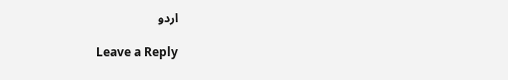اردو

Leave a Reply